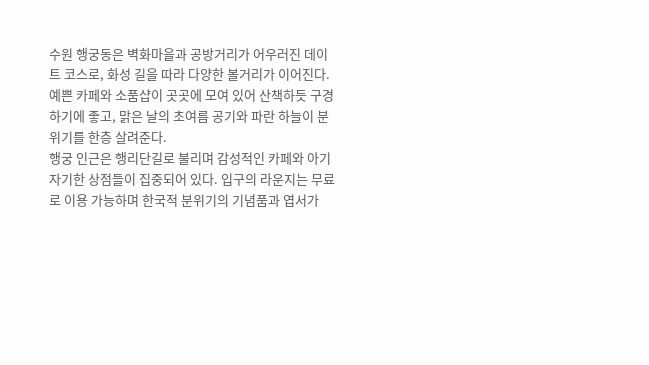수원 행궁동은 벽화마을과 공방거리가 어우러진 데이트 코스로, 화성 길을 따라 다양한 볼거리가 이어진다. 예쁜 카페와 소품샵이 곳곳에 모여 있어 산책하듯 구경하기에 좋고, 맑은 날의 초여름 공기와 파란 하늘이 분위기를 한층 살려준다.
행궁 인근은 행리단길로 불리며 감성적인 카페와 아기자기한 상점들이 집중되어 있다. 입구의 라운지는 무료로 이용 가능하며 한국적 분위기의 기념품과 엽서가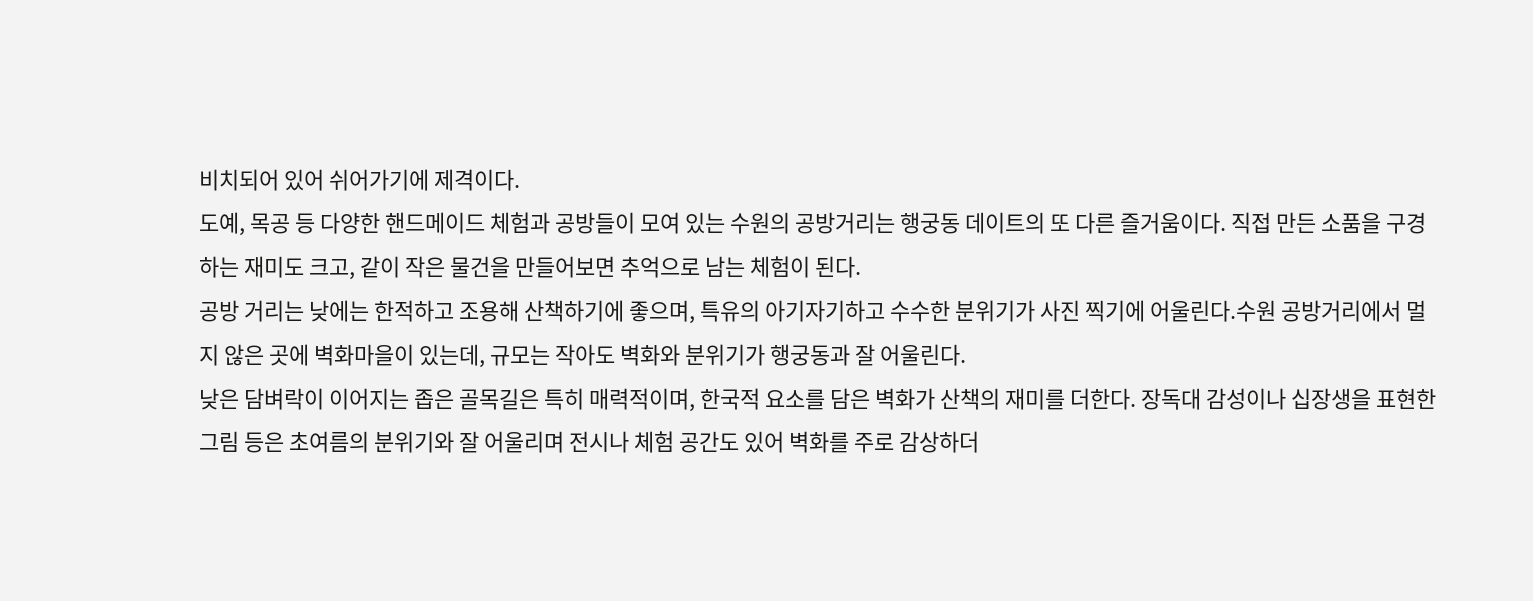비치되어 있어 쉬어가기에 제격이다.
도예, 목공 등 다양한 핸드메이드 체험과 공방들이 모여 있는 수원의 공방거리는 행궁동 데이트의 또 다른 즐거움이다. 직접 만든 소품을 구경하는 재미도 크고, 같이 작은 물건을 만들어보면 추억으로 남는 체험이 된다.
공방 거리는 낮에는 한적하고 조용해 산책하기에 좋으며, 특유의 아기자기하고 수수한 분위기가 사진 찍기에 어울린다.수원 공방거리에서 멀지 않은 곳에 벽화마을이 있는데, 규모는 작아도 벽화와 분위기가 행궁동과 잘 어울린다.
낮은 담벼락이 이어지는 좁은 골목길은 특히 매력적이며, 한국적 요소를 담은 벽화가 산책의 재미를 더한다. 장독대 감성이나 십장생을 표현한 그림 등은 초여름의 분위기와 잘 어울리며 전시나 체험 공간도 있어 벽화를 주로 감상하더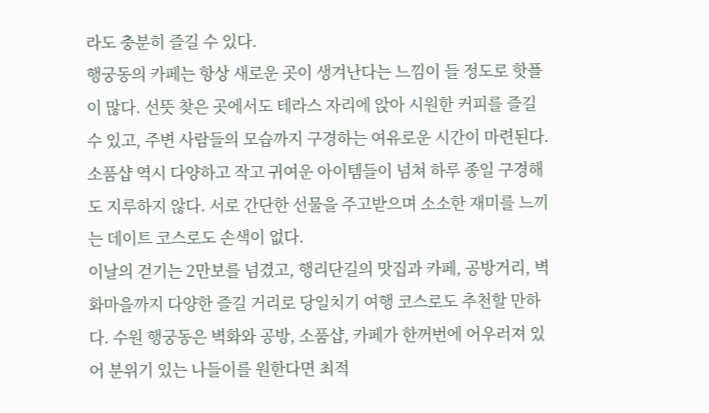라도 충분히 즐길 수 있다.
행궁동의 카페는 항상 새로운 곳이 생겨난다는 느낌이 들 정도로 핫플이 많다. 선뜻 찾은 곳에서도 테라스 자리에 앉아 시원한 커피를 즐길 수 있고, 주변 사람들의 모습까지 구경하는 여유로운 시간이 마련된다.
소품샵 역시 다양하고 작고 귀여운 아이템들이 넘쳐 하루 종일 구경해도 지루하지 않다. 서로 간단한 선물을 주고받으며 소소한 재미를 느끼는 데이트 코스로도 손색이 없다.
이날의 걷기는 2만보를 넘겼고, 행리단길의 맛집과 카페, 공방거리, 벽화마을까지 다양한 즐길 거리로 당일치기 여행 코스로도 추천할 만하다. 수원 행궁동은 벽화와 공방, 소품샵, 카페가 한꺼번에 어우러져 있어 분위기 있는 나들이를 원한다면 최적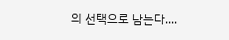의 선택으로 남는다....